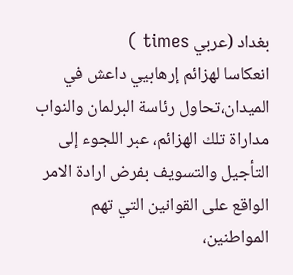بغداد (عربي times )
انعكاسا لهزائم إرهابيي داعش في الميدان،تحاول رئاسة البرلمان والنواب مداراة تلك الهزائم، عبر اللجوء إلى التأجيل والتسويف بفرض ارادة الامر الواقع على القوانين التي تهم المواطنين،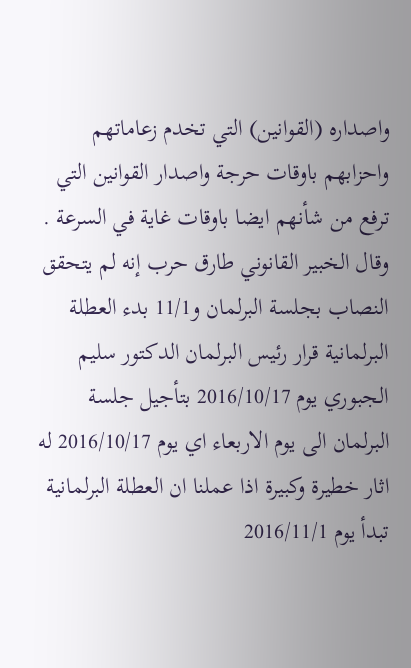واصداره (القوانين) التي تخدم زعاماتهم واحزابهم باوقات حرجة واصدار القوانين التي ترفع من شأنهم ايضا باوقات غاية في السرعة .
وقال الخبير القانوني طارق حرب إنه لم يتحقق النصاب بجلسة البرلمان و11/1 بدء العطلة البرلمانية قرار رئيس البرلمان الدكتور سليم الجبوري يوم 2016/10/17 بتأجيل جلسة البرلمان الى يوم الاربعاء اي يوم 2016/10/17 له اثار خطيرة وكبيرة اذا عملنا ان العطلة البرلمانية تبدأ يوم 2016/11/1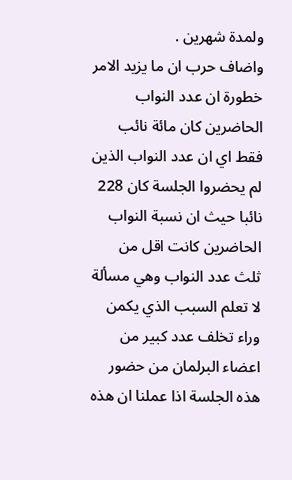ولمدة شهرين .
واضاف حرب ان ما يزيد الامر خطورة ان عدد النواب الحاضرين كان مائة نائب فقط اي ان عدد النواب الذين لم يحضروا الجلسة كان 228 نائبا حيث ان نسبة النواب الحاضرين كانت اقل من ثلث عدد النواب وهي مسألة لا تعلم السبب الذي يكمن وراء تخلف عدد كبير من اعضاء البرلمان من حضور هذه الجلسة اذا عملنا ان هذه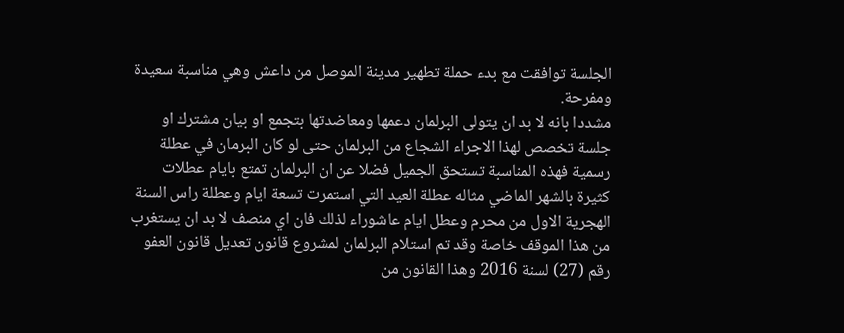الجلسة توافقت مع بدء حملة تطهير مدينة الموصل من داعش وهي مناسبة سعيدة ومفرحة.
مشددا بانه لا بد ان يتولى البرلمان دعمها ومعاضدتها بتجمع او بيان مشترك او جلسة تخصص لهذا الاجراء الشجاع من البرلمان حتى لو كان البرمان في عطلة رسمية فهذه المناسبة تستحق الجميل فضلا عن ان البرلمان تمتع بايام عطلات كثيرة بالشهر الماضي مثاله عطلة العيد التي استمرت تسعة ايام وعطلة راس السنة الهجرية الاول من محرم وعطل ايام عاشوراء لذلك فان اي منصف لا بد ان يستغرب من هذا الموقف خاصة وقد تم استلام البرلمان لمشروع قانون تعديل قانون العفو رقم (27) لسنة 2016 وهذا القانون من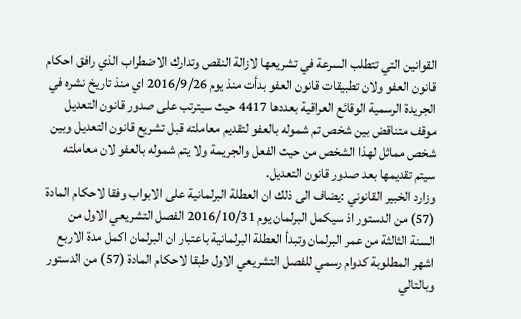القوانين التي تتطلب السرعة في تشريعها لازالة النقص وتدارك الاضطراب الذي رافق احكام قانون العفو ولان تطبيقات قانون العفو بدأت منذ يوم 2016/9/26 اي منذ تاريخ نشره في الجريدة الرسمية الوقائع العراقية بعددها 4417 حيث سيترتب على صدور قانون التعديل موقف متناقض بين شخص تم شموله بالعفو لتقديم معاملته قبل تشريع قانون التعديل وبين شخص مماثل لهذا الشخص من حيث الفعل والجريمة ولا يتم شموله بالعفو لان معاملته سيتم تقديمها بعد صدور قانون التعديل.
وزارد الخبير القانوني :يضاف الى ذلك ان العطلة البرلمانية على الابواب وفقا لاحكام المادة (57) من الدستور اذ سيكمل البرلمان يوم 2016/10/31 الفصل التشريعي الاول من السنة الثالثة من عمر البرلمان وتبدأ العطلة البرلمانية باعتبار ان البرلمان اكمل مدة الاربع اشهر المطلوبة كدوام رسمي للفصل التشريعي الاول طبقا لاحكام المادة (57) من الدستور وبالتالي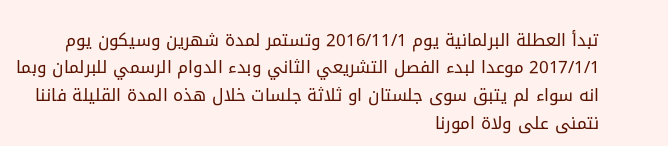تبدأ العطلة البرلمانية يوم 2016/11/1 وتستمر لمدة شهرين وسيكون يوم 2017/1/1 موعدا لبدء الفصل التشريعي الثاني وبدء الدوام الرسمي للبرلمان وبما انه سواء لم يتبق سوى جلستان او ثلاثة جلسات خلال هذه المدة القليلة فاننا نتمنى على ولاة امورنا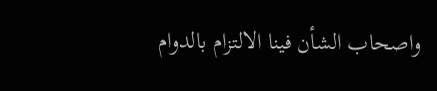واصحاب الشأن فينا الالتزام بالدوام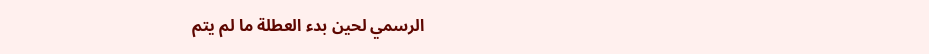الرسمي لحين بدء العطلة ما لم يتم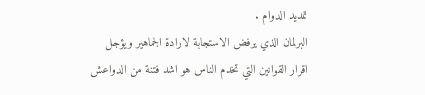تمديد الدوام .
البرلمان الذي يرفض الاستجابة لارادة الجماهير ويؤجل اقرار القوانين التي تخدم الناس هو اشد فتنة من الدواعش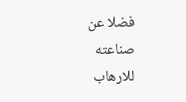فضلا عن صناعته للارهاب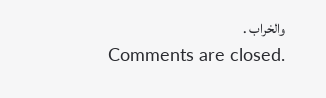والخراب .
Comments are closed.